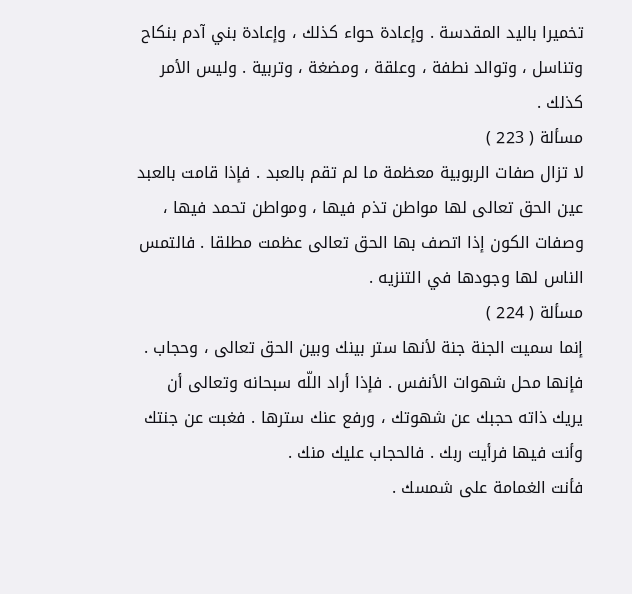تخميرا باليد المقدسة . وإعادة حواء كذلك ، وإعادة بني آدم بنكاح وتناسل ، وتوالد نطفة ، وعلقة ، ومضغة ، وتربية . وليس الأمر كذلك .
مسألة ( 223 )
لا تزال صفات الربوبية معظمة ما لم تقم بالعبد . فإذا قامت بالعبد عين الحق تعالى لها مواطن تذم فيها ، ومواطن تحمد فيها ، وصفات الكون إذا اتصف بها الحق تعالى عظمت مطلقا . فالتمس الناس لها وجودها في التنزيه .
مسألة ( 224 )
إنما سميت الجنة جنة لأنها ستر بينك وبين الحق تعالى ، وحجاب . فإنها محل شهوات الأنفس . فإذا أراد اللّه سبحانه وتعالى أن يريك ذاته حجبك عن شهوتك ، ورفع عنك سترها . فغبت عن جنتك وأنت فيها فرأيت ربك . فالحجاب عليك منك .
فأنت الغمامة على شمسك .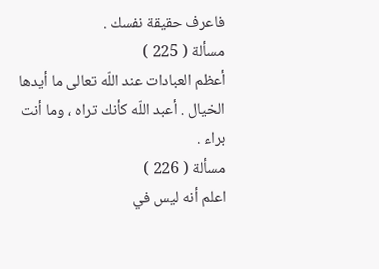فاعرف حقيقة نفسك .
مسألة ( 225 )
أعظم العبادات عند اللّه تعالى ما أيدها الخيال . أعبد اللّه كأنك تراه ، وما أنت براء .
مسألة ( 226 )
اعلم أنه ليس في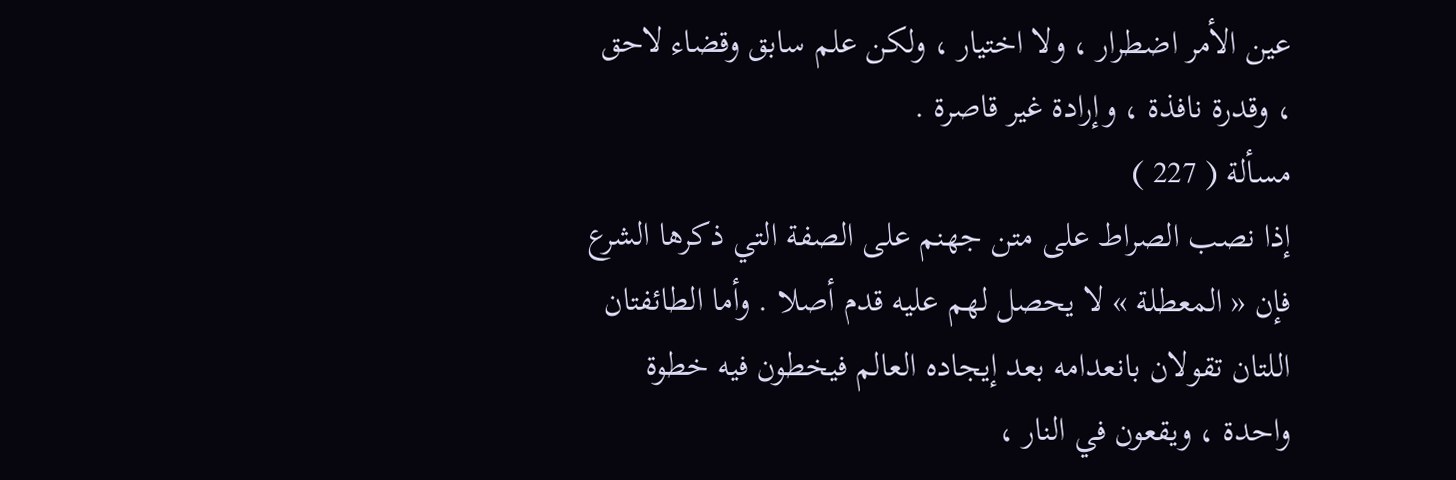عين الأمر اضطرار ، ولا اختيار ، ولكن علم سابق وقضاء لاحق ، وقدرة نافذة ، وإرادة غير قاصرة .
مسألة ( 227 )
إذا نصب الصراط على متن جهنم على الصفة التي ذكرها الشرع فإن « المعطلة » لا يحصل لهم عليه قدم أصلا . وأما الطائفتان اللتان تقولان بانعدامه بعد إيجاده العالم فيخطون فيه خطوة واحدة ، ويقعون في النار ،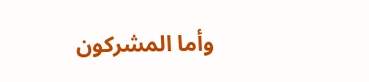وأما المشركون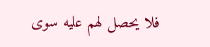فلا يحصل لهم عليه سوى